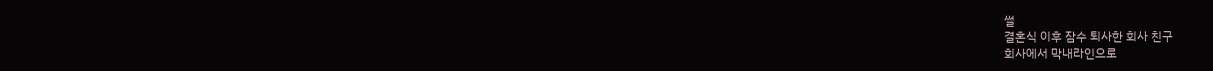썰
결혼식 이후 잠수 퇴사한 회사 친구
회사에서 막내라인으로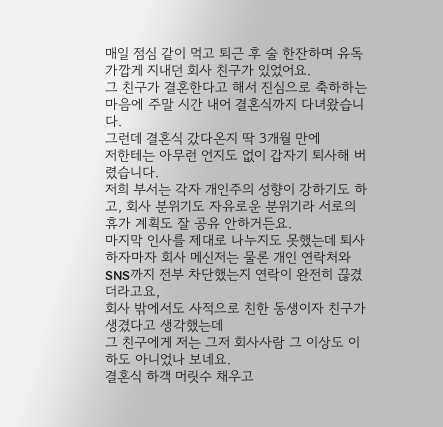매일 점심 같이 먹고 퇴근 후 술 한잔하며 유독 가깝게 지내던 회사 친구가 있었어요.
그 친구가 결혼한다고 해서 진심으로 축하하는 마음에 주말 시간 내어 결혼식까지 다녀왔습니다.
그런데 결혼식 갔다온지 딱 3개월 만에
저한테는 아무런 언지도 없이 갑자기 퇴사해 버렸습니다.
저희 부서는 각자 개인주의 성향이 강하기도 하고, 회사 분위기도 자유로운 분위기라 서로의 휴가 계획도 잘 공유 안하거든요.
마지막 인사를 제대로 나누지도 못했는데 퇴사하자마자 회사 메신저는 물론 개인 연락처와 SNS까지 전부 차단했는지 연락이 완전히 끊겼더라고요,
회사 밖에서도 사적으로 친한 동생이자 친구가 생겼다고 생각했는데
그 친구에게 저는 그저 회사사람 그 이상도 이하도 아니었나 보네요.
결혼식 하객 머릿수 채우고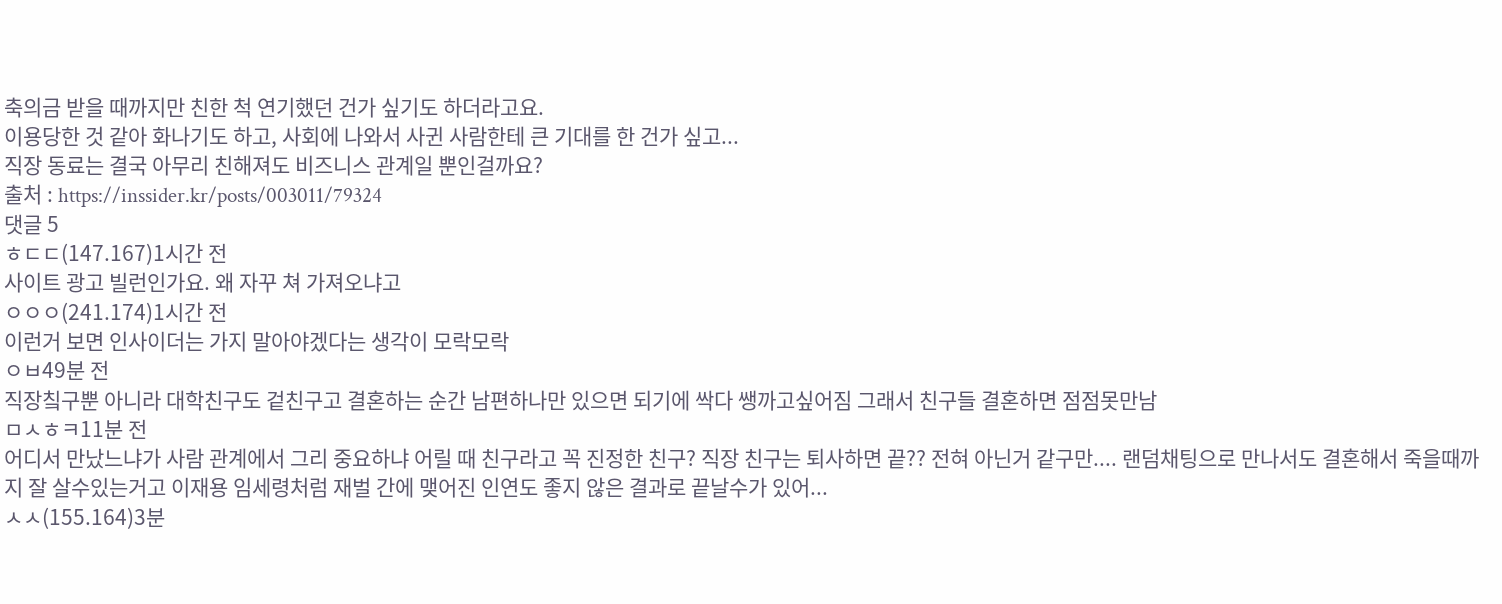축의금 받을 때까지만 친한 척 연기했던 건가 싶기도 하더라고요.
이용당한 것 같아 화나기도 하고, 사회에 나와서 사귄 사람한테 큰 기대를 한 건가 싶고...
직장 동료는 결국 아무리 친해져도 비즈니스 관계일 뿐인걸까요?
출처 : https://inssider.kr/posts/003011/79324
댓글 5
ㅎㄷㄷ(147.167)1시간 전
사이트 광고 빌런인가요. 왜 자꾸 쳐 가져오냐고
ㅇㅇㅇ(241.174)1시간 전
이런거 보면 인사이더는 가지 말아야겠다는 생각이 모락모락
ㅇㅂ49분 전
직장칰구뿐 아니라 대학친구도 겉친구고 결혼하는 순간 남편하나만 있으면 되기에 싹다 쌩까고싶어짐 그래서 친구들 결혼하면 점점못만남
ㅁㅅㅎㅋ11분 전
어디서 만났느냐가 사람 관계에서 그리 중요하냐 어릴 때 친구라고 꼭 진정한 친구? 직장 친구는 퇴사하면 끝?? 전혀 아닌거 같구만.... 랜덤채팅으로 만나서도 결혼해서 죽을때까지 잘 살수있는거고 이재용 임세령처럼 재벌 간에 맺어진 인연도 좋지 않은 결과로 끝날수가 있어...
ㅅㅅ(155.164)3분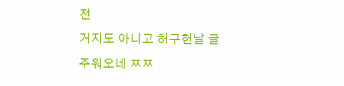전
거지도 아니고 허구헌날 글 주워오네 ㅉㅉ